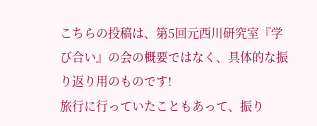こちらの投稿は、第5回元西川研究室『学び合い』の会の概要ではなく、具体的な振り返り用のものです!
旅行に行っていたこともあって、振り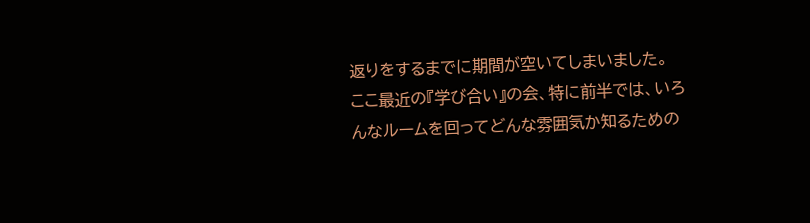返りをするまでに期間が空いてしまいました。
ここ最近の『学び合い』の会、特に前半では、いろんなルームを回ってどんな雰囲気か知るための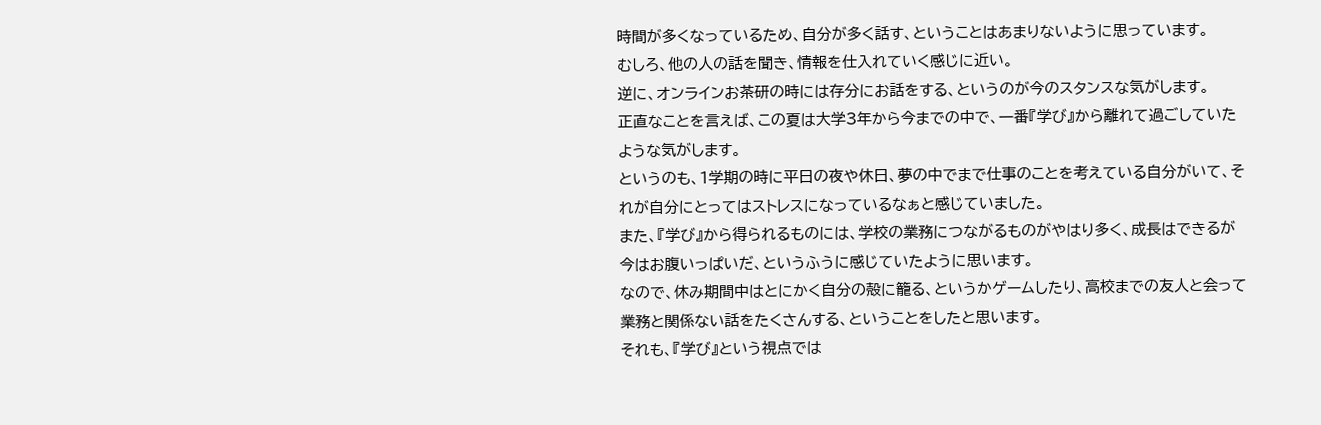時間が多くなっているため、自分が多く話す、ということはあまりないように思っています。
むしろ、他の人の話を聞き、情報を仕入れていく感じに近い。
逆に、オンラインお茶研の時には存分にお話をする、というのが今のスタンスな気がします。
正直なことを言えば、この夏は大学3年から今までの中で、一番『学び』から離れて過ごしていたような気がします。
というのも、1学期の時に平日の夜や休日、夢の中でまで仕事のことを考えている自分がいて、それが自分にとってはストレスになっているなぁと感じていました。
また、『学び』から得られるものには、学校の業務につながるものがやはり多く、成長はできるが今はお腹いっぱいだ、というふうに感じていたように思います。
なので、休み期間中はとにかく自分の殻に籠る、というかゲームしたり、高校までの友人と会って業務と関係ない話をたくさんする、ということをしたと思います。
それも、『学び』という視点では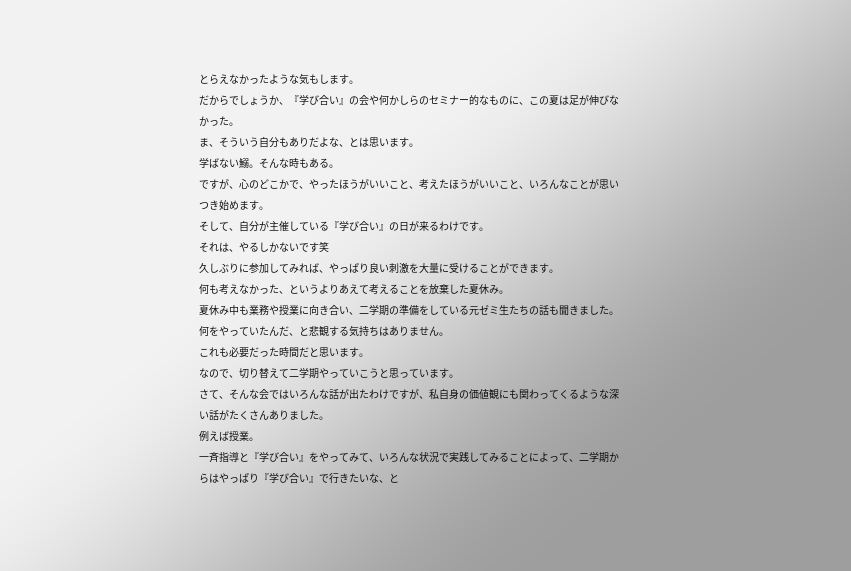とらえなかったような気もします。
だからでしょうか、『学び合い』の会や何かしらのセミナー的なものに、この夏は足が伸びなかった。
ま、そういう自分もありだよな、とは思います。
学ばない鰯。そんな時もある。
ですが、心のどこかで、やったほうがいいこと、考えたほうがいいこと、いろんなことが思いつき始めます。
そして、自分が主催している『学び合い』の日が来るわけです。
それは、やるしかないです笑
久しぶりに参加してみれば、やっぱり良い刺激を大量に受けることができます。
何も考えなかった、というよりあえて考えることを放棄した夏休み。
夏休み中も業務や授業に向き合い、二学期の準備をしている元ゼミ生たちの話も聞きました。
何をやっていたんだ、と悲観する気持ちはありません。
これも必要だった時間だと思います。
なので、切り替えて二学期やっていこうと思っています。
さて、そんな会ではいろんな話が出たわけですが、私自身の価値観にも関わってくるような深い話がたくさんありました。
例えば授業。
一斉指導と『学び合い』をやってみて、いろんな状況で実践してみることによって、二学期からはやっぱり『学び合い』で行きたいな、と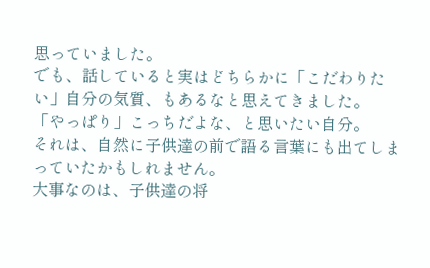思っていました。
でも、話していると実はどちらかに「こだわりたい」自分の気質、もあるなと思えてきました。
「やっぱり」こっちだよな、と思いたい自分。
それは、自然に子供達の前で語る言葉にも出てしまっていたかもしれません。
大事なのは、子供達の将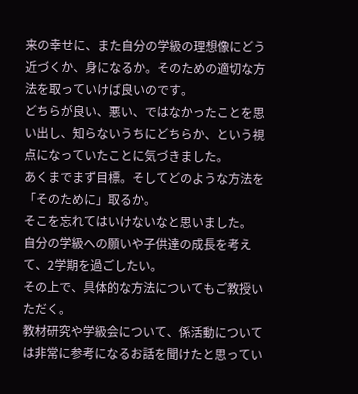来の幸せに、また自分の学級の理想像にどう近づくか、身になるか。そのための適切な方法を取っていけば良いのです。
どちらが良い、悪い、ではなかったことを思い出し、知らないうちにどちらか、という視点になっていたことに気づきました。
あくまでまず目標。そしてどのような方法を「そのために」取るか。
そこを忘れてはいけないなと思いました。
自分の学級への願いや子供達の成長を考えて、2学期を過ごしたい。
その上で、具体的な方法についてもご教授いただく。
教材研究や学級会について、係活動については非常に参考になるお話を聞けたと思ってい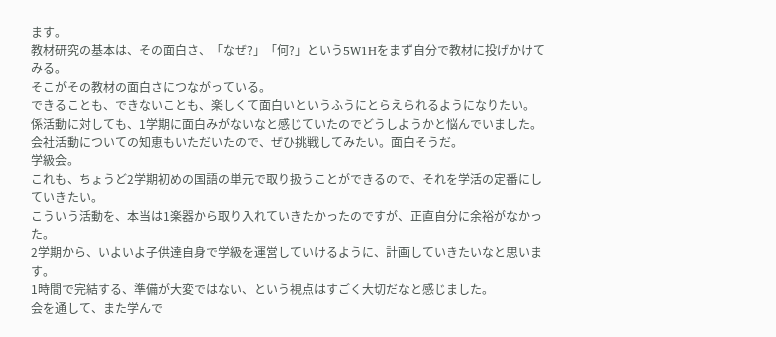ます。
教材研究の基本は、その面白さ、「なぜ?」「何?」という5W1Hをまず自分で教材に投げかけてみる。
そこがその教材の面白さにつながっている。
できることも、できないことも、楽しくて面白いというふうにとらえられるようになりたい。
係活動に対しても、1学期に面白みがないなと感じていたのでどうしようかと悩んでいました。
会社活動についての知恵もいただいたので、ぜひ挑戦してみたい。面白そうだ。
学級会。
これも、ちょうど2学期初めの国語の単元で取り扱うことができるので、それを学活の定番にしていきたい。
こういう活動を、本当は1楽器から取り入れていきたかったのですが、正直自分に余裕がなかった。
2学期から、いよいよ子供達自身で学級を運営していけるように、計画していきたいなと思います。
1時間で完結する、準備が大変ではない、という視点はすごく大切だなと感じました。
会を通して、また学んで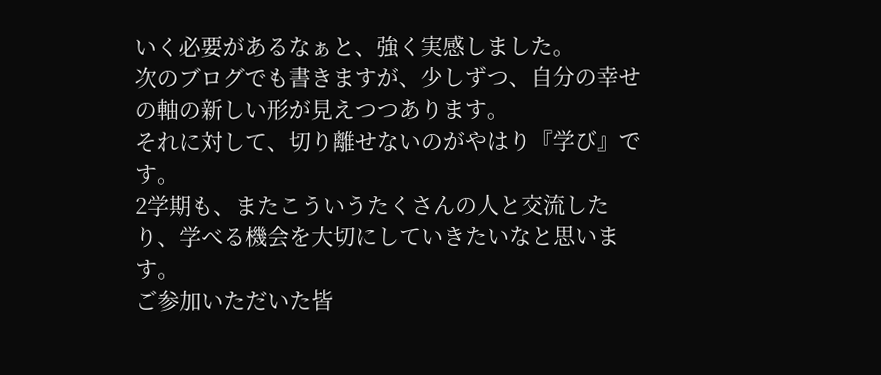いく必要があるなぁと、強く実感しました。
次のブログでも書きますが、少しずつ、自分の幸せの軸の新しい形が見えつつあります。
それに対して、切り離せないのがやはり『学び』です。
2学期も、またこういうたくさんの人と交流したり、学べる機会を大切にしていきたいなと思います。
ご参加いただいた皆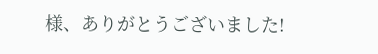様、ありがとうございました!